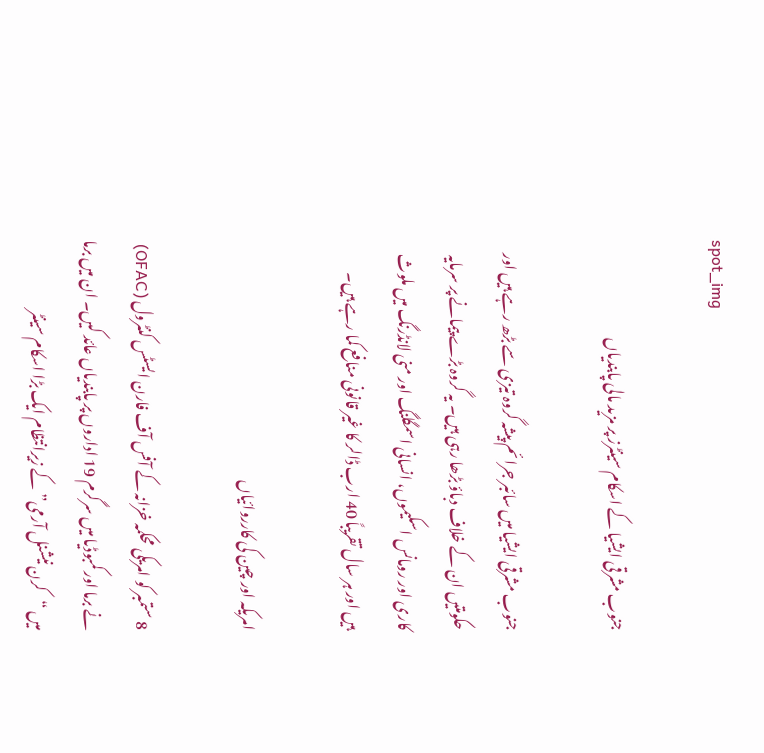spot_img

جنوب مشرقی ایشیا کے اسکام سینٹرز پر مزید مالی پابندیاں

جنوب مشرقی ایشیا میں سائبر جرائم پیشہ گروہ تیزی سے بڑھ رہے ہیں اور حکومتیں ان کے خلاف دباؤ بڑھا رہی ہیں۔ یہ گروہ بڑے پیمانے پر سرمایہ کاری اور رومانس اسکیموں، انسانی اسمگلنگ اور منی لانڈرنگ میں ملوث ہیں اور ہر سال تقریباً 40 ارب ڈالر کا غیر قانونی منافع کما رہے ہیں۔

امریکہ اور چین کی کارروائیاں

8 ستمبر کو امریکی محکمہ خزانہ کے آفس آف فارن ایسٹس کنٹرول (OFAC) نے برما اور کمبوڈیا میں سرگرم 19 اداروں پر پابندیاں عائد کیں۔ ان میں برما میں “کرن نیشنل آرمی” کے زیرانتظام ایک بڑا اسکام سینٹر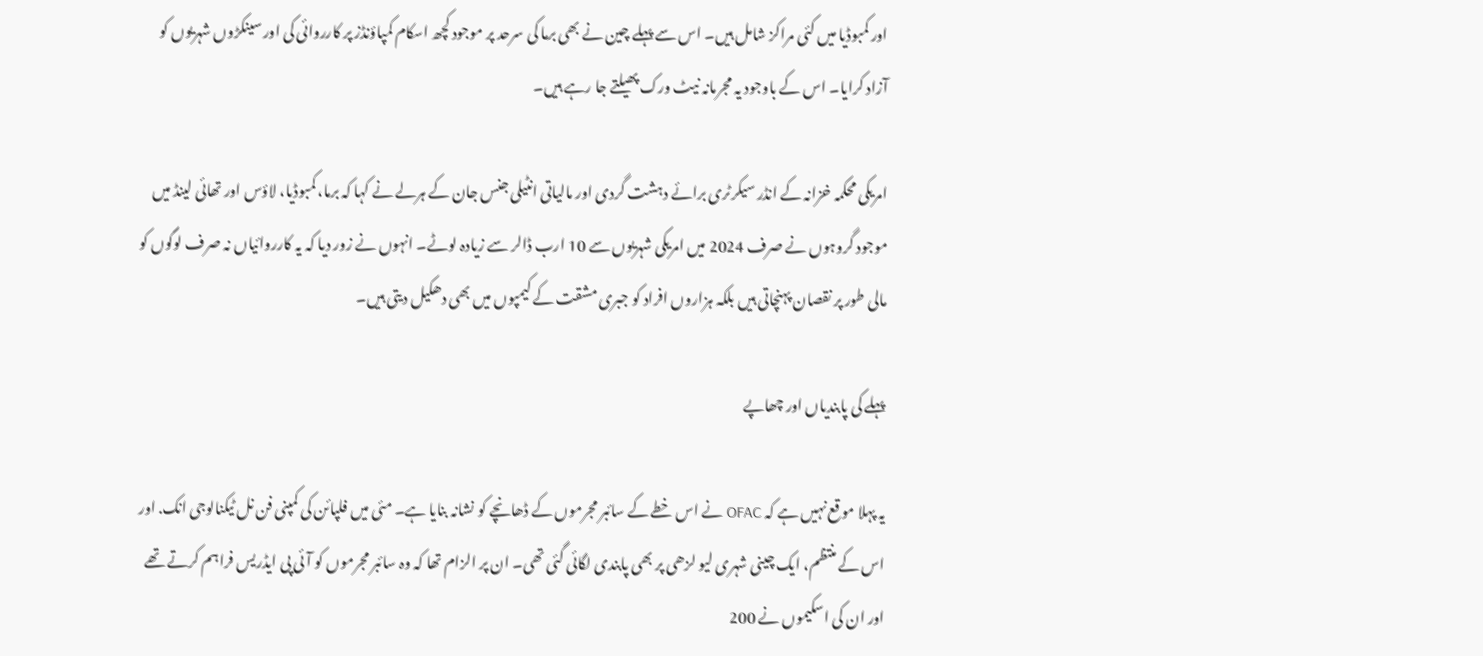اور کمبوڈیا میں کئی مراکز شامل ہیں۔ اس سے پہلے چین نے بھی برما کی سرحد پر موجود کچھ اسکام کمپاؤنڈز پر کارروائی کی اور سینکڑوں شہریوں کو آزاد کرایا۔ اس کے باوجود یہ مجرمانہ نیٹ ورک پھیلتے جا رہے ہیں۔

امریکی محکمہ خزانہ کے انڈر سیکرٹری برائے دہشت گردی اور مالیاتی انٹیلی جنس جان کے ہرلے نے کہا کہ برما، کمبوڈیا، لاؤس اور تھائی لینڈ میں موجود گروہوں نے صرف 2024 میں امریکی شہریوں سے 10 ارب ڈالر سے زیادہ لوٹے۔ انہوں نے زور دیا کہ یہ کارروائیاں نہ صرف لوگوں کو مالی طور پر نقصان پہنچاتی ہیں بلکہ ہزاروں افراد کو جبری مشقت کے کیمپوں میں بھی دھکیل دیتی ہیں۔

پہلے کی پابندیاں اور چھاپے

یہ پہلا موقع نہیں ہے کہ OFAC نے اس خطے کے سائبر مجرموں کے ڈھانچے کو نشانہ بنایا ہے۔ مئی میں فلپائن کی کمپنی فن نل ٹیکنالوجی انک. اور اس کے منتظم، ایک چینی شہری لیو لزھی پر بھی پابندی لگائی گئی تھی۔ ان پر الزام تھا کہ وہ سائبر مجرموں کو آئی پی ایڈریس فراہم کرتے تھے اور ان کی اسکیموں نے 200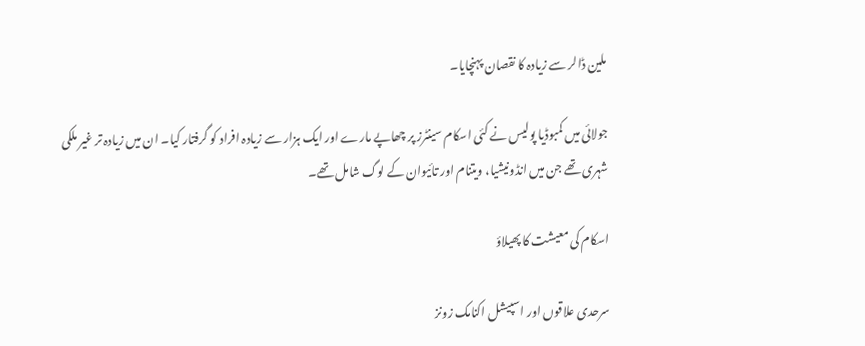ملین ڈالر سے زیادہ کا نقصان پہنچایا۔

جولائی میں کمبوڈیا پولیس نے کئی اسکام سینٹرز پر چھاپے مارے اور ایک ہزار سے زیادہ افراد کو گرفتار کیا۔ ان میں زیادہ تر غیر ملکی شہری تھے جن میں انڈونیشیا، ویتنام اور تائیوان کے لوگ شامل تھے۔

اسکام کی معیشت کا پھیلاؤ

سرحدی علاقوں اور اسپیشل اکنامک زونز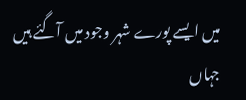میں ایسے پورے شہر وجود میں آگئے ہیں جہاں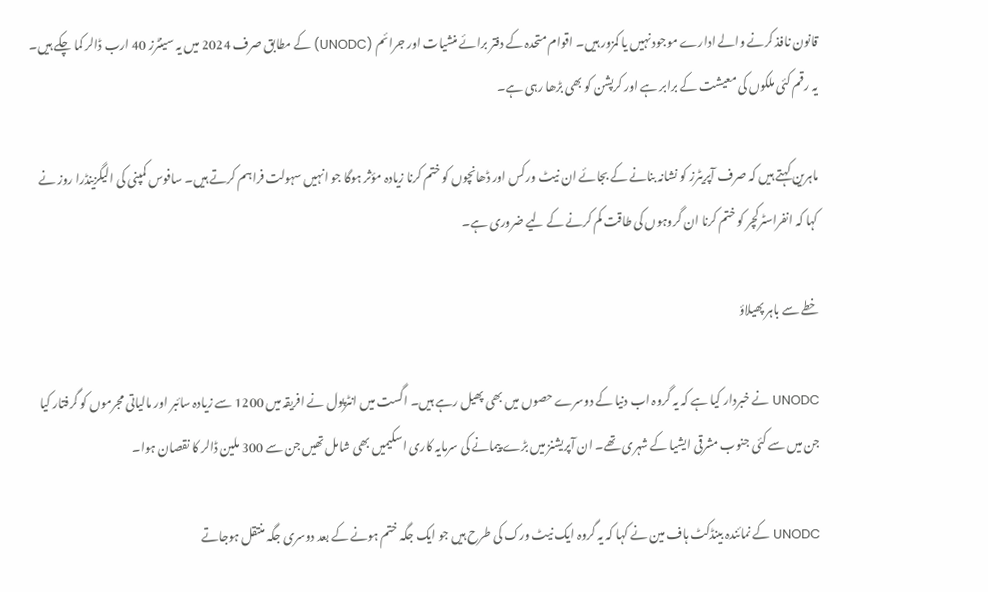قانون نافذ کرنے والے ادارے موجود نہیں یا کمزور ہیں۔ اقوام متحدہ کے دفتر برائے منشیات اور جرائم (UNODC) کے مطابق صرف 2024 میں یہ سینٹرز 40 ارب ڈالر کما چکے ہیں۔ یہ رقم کئی ملکوں کی معیشت کے برابر ہے اور کرپشن کو بھی بڑھا رہی ہے۔

ماہرین کہتے ہیں کہ صرف آپریٹرز کو نشانہ بنانے کے بجائے ان نیٹ ورکس اور ڈھانچوں کو ختم کرنا زیادہ مؤثر ہوگا جو انہیں سہولت فراہم کرتے ہیں۔ سافوس کمپنی کی الیگزینڈرا روز نے کہا کہ انفراسٹرکچر کو ختم کرنا ان گروہوں کی طاقت کم کرنے کے لیے ضروری ہے۔

خطے سے باہر پھیلاؤ

UNODC نے خبردار کیا ہے کہ یہ گروہ اب دنیا کے دوسرے حصوں میں بھی پھیل رہے ہیں۔ اگست میں انٹرپول نے افریقہ میں 1200 سے زیادہ سائبر اور مالیاتی مجرموں کو گرفتار کیا جن میں سے کئی جنوب مشرقی ایشیا کے شہری تھے۔ ان آپریشنز میں بڑے پیمانے کی سرمایہ کاری اسکیمیں بھی شامل تھیں جن سے 300 ملین ڈالر کا نقصان ہوا۔

UNODC کے نمائندہ بینڈکٹ ہاف مین نے کہا کہ یہ گروہ ایک نیٹ ورک کی طرح ہیں جو ایک جگہ ختم ہونے کے بعد دوسری جگہ منتقل ہوجاتے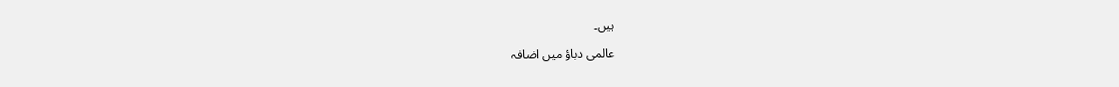ہیں۔

عالمی دباؤ میں اضافہ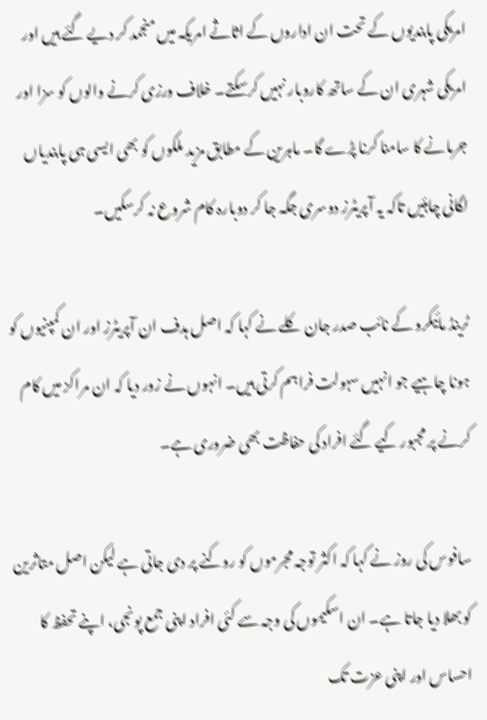امریکی پابندیوں کے تحت ان اداروں کے اثاثے امریکہ میں منجمد کر دیے گئے ہیں اور امریکی شہری ان کے ساتھ کاروبار نہیں کرسکتے۔ خلاف ورزی کرنے والوں کو سزا اور جرمانے کا سامنا کرنا پڑے گا۔ ماہرین کے مطابق مزید ملکوں کو بھی ایسی ہی پابندیاں لگانی چاہئیں تاکہ یہ آپریٹرز دوسری جگہ جا کر دوبارہ کام شروع نہ کرسکیں۔

ٹرینڈ مائیکرو کے نائب صدر جان کلے نے کہا کہ اصل ہدف ان آپریٹرز اور ان کمپنیوں کو ہونا چاہیے جو انہیں سہولت فراہم کرتی ہیں۔ انہوں نے زور دیا کہ ان مراکز میں کام کرنے پر مجبور کیے گئے افراد کی حفاظت بھی ضروری ہے۔

سافوس کی روز نے کہا کہ اکثر توجہ مجرموں کو روکنے پر دی جاتی ہے لیکن اصل متاثرین کو بھلا دیا جاتا ہے۔ ان اسکیموں کی وجہ سے کئی افراد اپنی جمع پونجی، اپنے تحفظ کا احساس اور اپنی عزت تک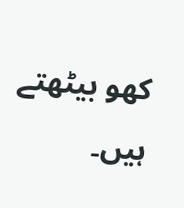کھو بیٹھتے ہیں۔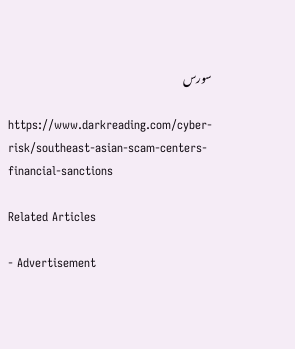سورس

https://www.darkreading.com/cyber-risk/southeast-asian-scam-centers-financial-sanctions

Related Articles

- Advertisement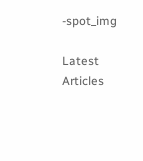-spot_img

Latest Articles